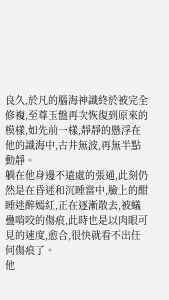良久,於凡的腦海神識終於被完全修複,至尊玉盤再次恢復到原來的模樣,如先前一樣,靜靜的懸浮在他的識海中,古井無波,再無半點動靜。
躺在他身邊不遠處的張通,此刻仍然是在昏迷和沉睡當中,臉上的酣睡迷醉嫣紅,正在逐漸散去,被蟻蠱啃咬的傷痕,此時也是以肉眼可見的速度,愈合,很快就看不出任何傷痕了。
他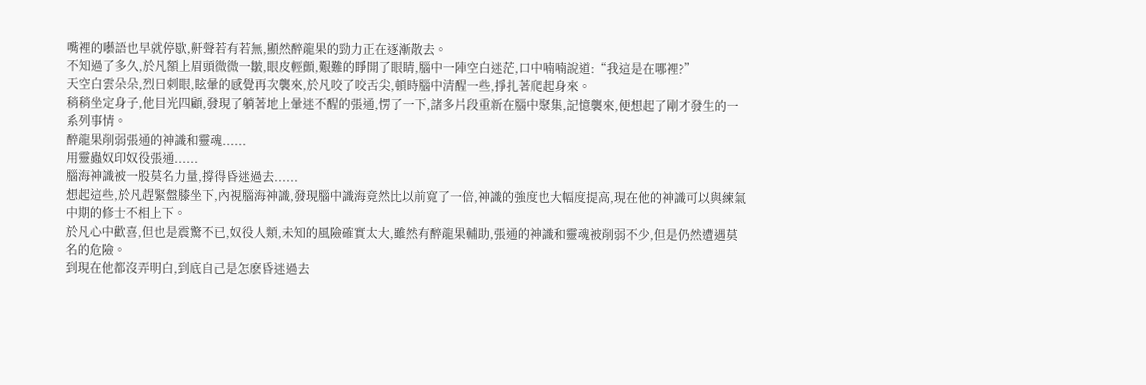嘴裡的囈語也早就停歇,鼾聲若有若無,顯然醉龍果的勁力正在逐漸散去。
不知過了多久,於凡額上眉頭微微一皺,眼皮輕顫,艱難的睜開了眼睛,腦中一陣空白迷茫,口中喃喃說道:“我這是在哪裡?”
天空白雲朵朵,烈日刺眼,眩暈的感覺再次襲來,於凡咬了咬舌尖,頓時腦中清醒一些,掙扎著爬起身來。
稍稍坐定身子,他目光四顧,發現了躺著地上暈迷不醒的張通,愣了一下,諸多片段重新在腦中聚集,記憶襲來,便想起了剛才發生的一系列事情。
醉龍果削弱張通的神識和靈魂......
用靈蟲奴印奴役張通......
腦海神識被一股莫名力量,撐得昏迷過去......
想起這些,於凡趕緊盤膝坐下,內視腦海神識,發現腦中識海竟然比以前寬了一倍,神識的強度也大幅度提高,現在他的神識可以與練氣中期的修士不相上下。
於凡心中歡喜,但也是震驚不已,奴役人類,未知的風險確實太大,雖然有醉龍果輔助,張通的神識和靈魂被削弱不少,但是仍然遭遇莫名的危險。
到現在他都沒弄明白,到底自己是怎麽昏迷過去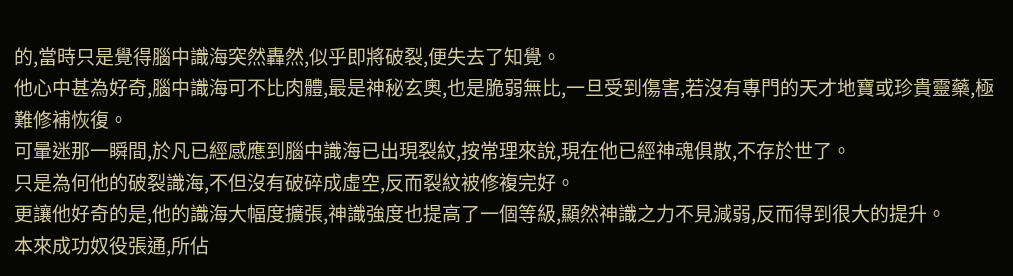的,當時只是覺得腦中識海突然轟然,似乎即將破裂,便失去了知覺。
他心中甚為好奇,腦中識海可不比肉體,最是神秘玄奧,也是脆弱無比,一旦受到傷害,若沒有專門的天才地寶或珍貴靈藥,極難修補恢復。
可暈迷那一瞬間,於凡已經感應到腦中識海已出現裂紋,按常理來說,現在他已經神魂俱散,不存於世了。
只是為何他的破裂識海,不但沒有破碎成虛空,反而裂紋被修複完好。
更讓他好奇的是,他的識海大幅度擴張,神識強度也提高了一個等級,顯然神識之力不見減弱,反而得到很大的提升。
本來成功奴役張通,所佔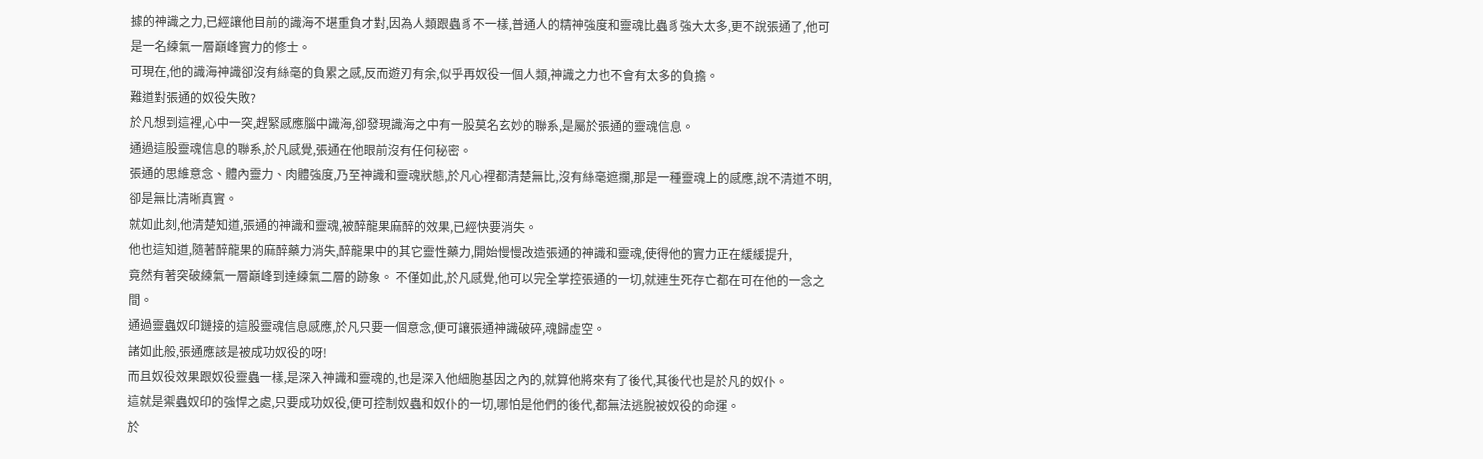據的神識之力,已經讓他目前的識海不堪重負才對,因為人類跟蟲豸不一樣,普通人的精神強度和靈魂比蟲豸強大太多,更不說張通了,他可是一名練氣一層巔峰實力的修士。
可現在,他的識海神識卻沒有絲毫的負累之感,反而遊刃有余,似乎再奴役一個人類,神識之力也不會有太多的負擔。
難道對張通的奴役失敗?
於凡想到這裡,心中一突,趕緊感應腦中識海,卻發現識海之中有一股莫名玄妙的聯系,是屬於張通的靈魂信息。
通過這股靈魂信息的聯系,於凡感覺,張通在他眼前沒有任何秘密。
張通的思維意念、體內靈力、肉體強度,乃至神識和靈魂狀態,於凡心裡都清楚無比,沒有絲毫遮攔,那是一種靈魂上的感應,說不清道不明,卻是無比清晰真實。
就如此刻,他清楚知道,張通的神識和靈魂,被醉龍果麻醉的效果,已經快要消失。
他也這知道,隨著醉龍果的麻醉藥力消失,醉龍果中的其它靈性藥力,開始慢慢改造張通的神識和靈魂,使得他的實力正在緩緩提升,
竟然有著突破練氣一層巔峰到達練氣二層的跡象。 不僅如此,於凡感覺,他可以完全掌控張通的一切,就連生死存亡都在可在他的一念之間。
通過靈蟲奴印鏈接的這股靈魂信息感應,於凡只要一個意念,便可讓張通神識破碎,魂歸虛空。
諸如此般,張通應該是被成功奴役的呀!
而且奴役效果跟奴役靈蟲一樣,是深入神識和靈魂的,也是深入他細胞基因之內的,就算他將來有了後代,其後代也是於凡的奴仆。
這就是禦蟲奴印的強悍之處,只要成功奴役,便可控制奴蟲和奴仆的一切,哪怕是他們的後代,都無法逃脫被奴役的命運。
於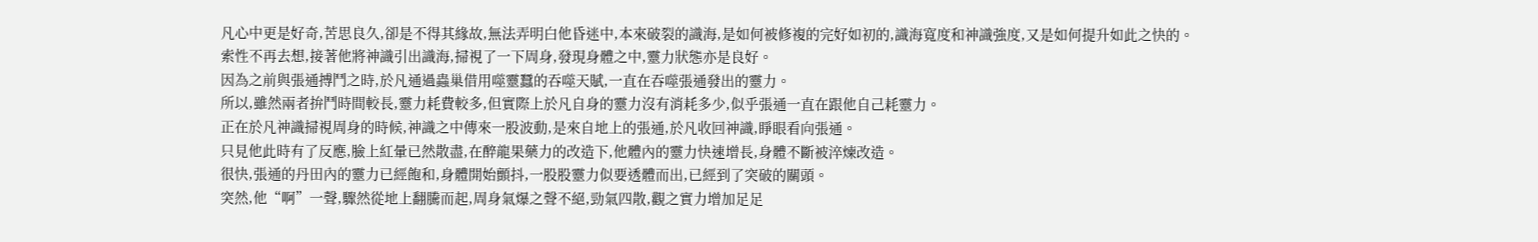凡心中更是好奇,苦思良久,卻是不得其緣故,無法弄明白他昏迷中,本來破裂的識海,是如何被修複的完好如初的,識海寬度和神識強度,又是如何提升如此之快的。
索性不再去想,接著他將神識引出識海,掃視了一下周身,發現身體之中,靈力狀態亦是良好。
因為之前與張通搏鬥之時,於凡通過蟲巢借用噬靈蠶的吞噬天賦,一直在吞噬張通發出的靈力。
所以,雖然兩者拚鬥時間較長,靈力耗費較多,但實際上於凡自身的靈力沒有消耗多少,似乎張通一直在跟他自己耗靈力。
正在於凡神識掃視周身的時候,神識之中傳來一股波動,是來自地上的張通,於凡收回神識,睜眼看向張通。
只見他此時有了反應,臉上紅暈已然散盡,在醉龍果藥力的改造下,他體內的靈力快速增長,身體不斷被淬煉改造。
很快,張通的丹田內的靈力已經飽和,身體開始顫抖,一股股靈力似要透體而出,已經到了突破的關頭。
突然,他“啊”一聲,驟然從地上翻騰而起,周身氣爆之聲不絕,勁氣四散,觀之實力增加足足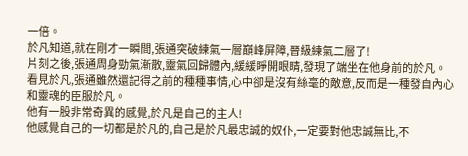一倍。
於凡知道,就在剛才一瞬間,張通突破練氣一層巔峰屏障,晉級練氣二層了!
片刻之後,張通周身勁氣漸散,靈氣回歸體內,緩緩睜開眼睛,發現了端坐在他身前的於凡。
看見於凡,張通雖然還記得之前的種種事情,心中卻是沒有絲毫的敵意,反而是一種發自內心和靈魂的臣服於凡。
他有一股非常奇異的感覺,於凡是自己的主人!
他感覺自己的一切都是於凡的,自己是於凡最忠誠的奴仆,一定要對他忠誠無比,不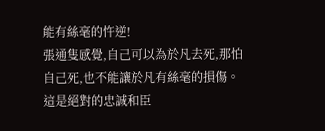能有絲毫的忤逆!
張通隻感覺,自己可以為於凡去死,那怕自己死,也不能讓於凡有絲毫的損傷。
這是絕對的忠誠和臣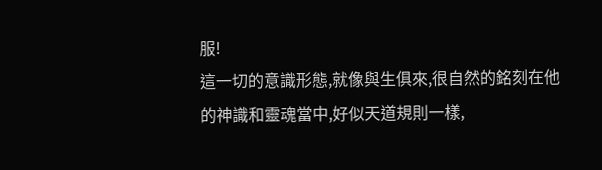服!
這一切的意識形態,就像與生俱來,很自然的銘刻在他的神識和靈魂當中,好似天道規則一樣,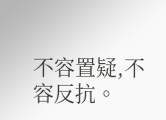不容置疑,不容反抗。